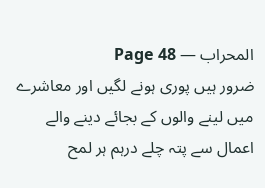المحراب — Page 48
ضرور ہیں پوری ہونے لگیں اور معاشرے میں لینے والوں کے بجائے دینے والے اعمال سے پتہ چلے درہم ہر لمح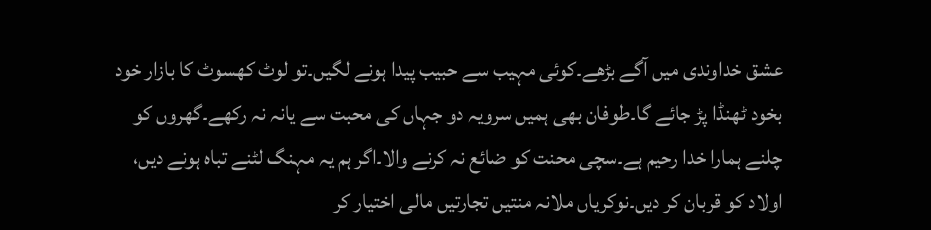عشق خداوندی میں آگے بڑھے۔کوئی مہیب سے حبیب پیدا ہونے لگیں۔تو لوٹ کھسوٹ کا بازار خود بخود ٹھنڈا پڑ جائے گا۔طوفان بھی ہمیں سرویہ دو جہاں کی محبت سے یانہ نہ رکھے۔گھروں کو چلنے ہمارا خدا رحیم ہے۔سچی محنت کو ضائع نہ کرنے والا۔اگر ہم یہ مہنگ لٹنے تباہ ہونے دیں، اولاد کو قربان کر دیں۔نوکریاں ملانہ منتیں تجارتیں مالی اختیار کر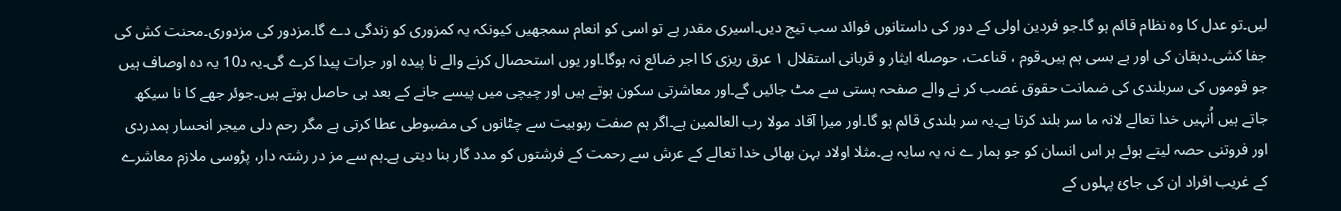لیں۔تو عدل کا وہ نظام قائم ہو گا۔جو فردین اولی کے دور کی داستانوں فوائد سب تیج دیں۔اسیری مقدر ہے تو اسی کو انعام سمجھیں کیونکہ یہ کمزوری کو زندگی دے گا۔مزدور کی مزدوری۔محنت کش کی جفا کشی۔دہقان کی اور بے بسی ہم ہیں۔قوم ، قناعت، حوصله ایثار و قربانی استقلال ۱ عرق ریزی کا اجر ضائع نہ ہوگا۔اور یوں استحصال کرنے والے نا پیدہ اور جرات پیدا کرے گی۔یہ د10 یہ دہ اوصاف ہیں جو قوموں کی سربلندی کی ضمانت حقوق غصب کر نے والے صفحہ ہستی سے مٹ جائیں گے۔اور معاشرتی سکون ہوتے ہیں اور چیچی میں پیسے جانے کے بعد ہی حاصل ہوتے ہیں۔جوئر جھے کا نا سیکھ جاتے ہیں اُنہیں خدا تعالے لانہ ما سر بلند کرتا ہے۔یہ سر بلندی قائم ہو گا۔اور میرا آقاد مولا رب العالمین ہے۔اگر ہم صفت ربوبیت سے چٹانوں کی مضبوطی عطا کرتی ہے مگر رحم دلی میجر انحسار ہمدردی اور فروتنی حصہ لیتے ہوئے ہر اس انسان کو جو ہمار ے نہ یہ سایہ ہے۔مثلا اولاد بہن بھائی خدا تعالے کے عرش سے رحمت کے فرشتوں کو مدد گار بنا دیتی ہے۔ہم سے مز در رشتہ دار، پڑوسی ملازم معاشرے کے غریب افراد ان کی جائ پہلوں کے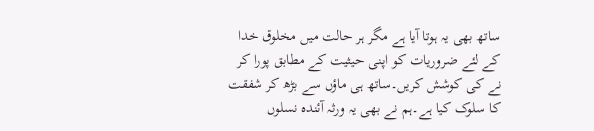ساتھ بھی یہ ہوتا آیا ہے مگر ہر حالت میں مخلوق خدا کے لئے ضروریات کو اپنی حیثیت کے مطابق پورا کر نے کی کوشش کریں۔ساتھ ہی ماؤں سے بڑھ کر شفقت کا سلوک کیا ہے۔ہم نے بھی یہ ورثہ آئندہ نسلوں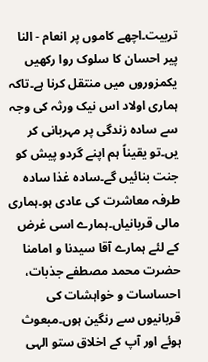تربیت۔اچھے کاموں پر انعام - النا پیر احسان کا سلوک روا رکھیں یکمزوروں میں منتقل کرنا ہے۔تاکہ ہماری اولاد اس نیک ورثہ کی وجہ سے سادہ زندگی پر مہربانی کر یں۔تو یقیناً ہم اپنے گردو پیش کو جنت بنائیں گے۔سادہ غذا سادہ طرفہ معاشرت کی عادی ہو۔ہماری مالی قربانیاں۔ہمارے اسی غرض کے لئے ہمارے آقا سیدنا و امامنا حضرت محمد مصطفے جذبات، احساسات و خواہشات کی قربانیوں سے رنگین ہوں۔مبعوث ہوئے اور آپ کے اخلاق ستو الہی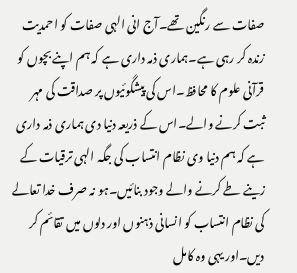صفات سے رنگین تھے۔آج انی الہی صفات کو احمدیت زندہ کر رہی ہے۔ہماری ذمہ داری ہے کہ ہم اپنے بچوں کو قرآنی علوم کا محافظ۔اس کی پیشگوئیوں پر صداقت کی مہر ثبت کرنے والے۔اس کے ذریعہ دنیا دی ہماری ذمہ داری ہے کہ ہم دنیا وی نظام انتساب کی جگہ الہی ترقیات کے زینے طے کرنے والے وجود بنائیں۔ہو نہ صرف خدا تعالے کی نظام انتساب کو انسانی ذہنوں اور دلوں میں تقائم کر دیں۔اور یہی وہ کامل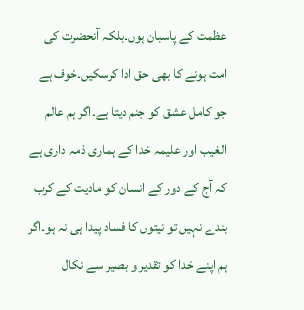عظمت کے پاسبان ہوں۔بلکہ آنحضرت کی امت ہونے کا بھی حق ادا کرسکیں۔خوف ہے جو کامل عشق کو جنم دیتا ہے۔اگر ہم عالم الغیب اور علیمہ خدا کے ہماری ذمہ داری ہے کہ آج کے دور کے انسان کو مادیت کے کرب بندے نہیں تو نیتوں کا فساد پیدا ہی نہ ہو۔اگر ہم اپنے خدا کو تقدیر و بصیر سے نکال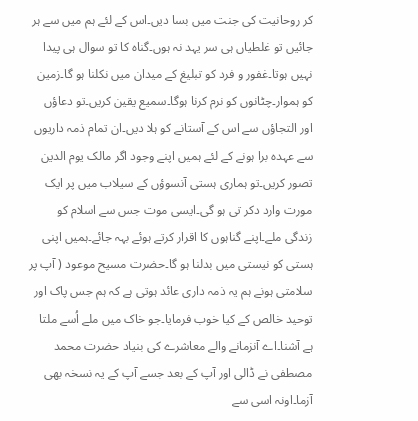کر روحانیت کی جنت میں بسا دیں۔اس کے لئے ہم میں سے ہر جائیں تو غلطیاں ہی سر یہد نہ ہوں۔گناہ کا تو سوال ہی پیدا نہیں ہوتا۔غفور و فرد کو تبلیغ کے میدان میں نکلنا ہو گا۔زمین کو ہموار۔چٹانوں کو نرم کرنا ہوگا۔سمیع یقین کریں۔تو دعاؤں اور التجاؤں سے اس کے آستانے کو ہلا دیں۔ان تمام ذمہ داریوں سے عہدہ برا ہونے کے لئے ہمیں اپنے وجود اگر مالک یوم الدین تصور کریں۔تو ہماری ہستی آنسوؤں کے سیلاب میں پر ایک مورت وارد دکر تی ہو گی۔ایسی موت جس سے اسلام کو زندگی ملے۔اپنے گناہوں کا اقرار کرتے ہوئے بہہ جائے۔ہمیں اپنی ہستی کو نیستی میں بدلنا ہو گا۔حضرت مسیح موعود ( آپ پر سلامتی ہونے ہم یہ ذمہ داری عائد ہوتی ہے کہ ہم جس پاک اور توحید خالص کے کیا خوب فرمایا۔جو خاک میں ملے اُسے ملتا ہے آشنا۔اے آنزمانے والے معاشرے کی بنیاد حضرت محمد مصطفی نے ڈالی اور آپ کے بعد جسے آپ کے یہ نسخہ بھی آزما۔اونہ اسی سے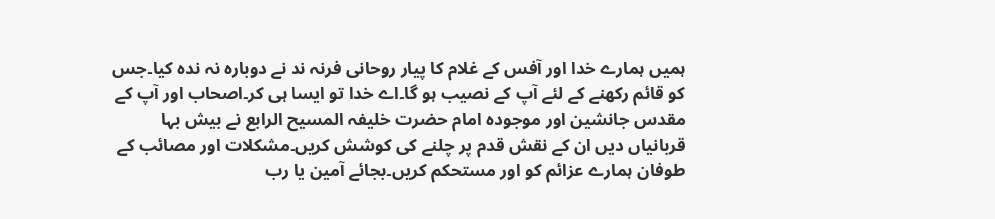ہمیں ہمارے خدا اور آفس کے غلام کا پیار روحانی فرنہ ند نے دوبارہ نہ ندہ کیا۔جس کو قائم رکھنے کے لئے آپ کے نصیب ہو گا۔اے خدا تو ایسا ہی کر۔اصحاب اور آپ کے مقدس جانشین اور موجودہ امام حضرت خلیفہ المسیح الرابع نے بیش بہا قربانیاں دیں ان کے نقش قدم پر چلنے کی کوشش کریں۔مشکلات اور مصائب کے طوفان ہمارے عزائم کو اور مستحکم کریں۔بجائے آمین یا رب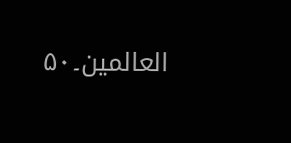العالمین۔۵۰